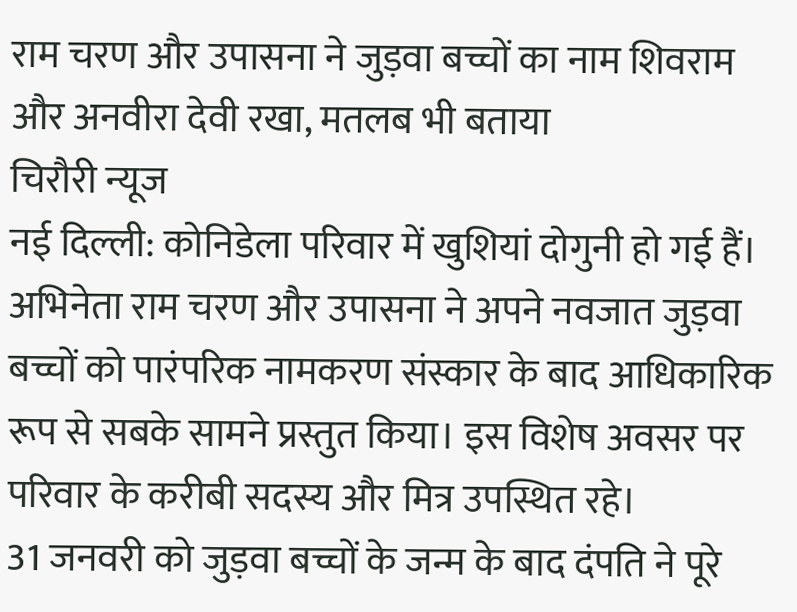राम चरण और उपासना ने जुड़वा बच्चों का नाम शिवराम और अनवीरा देवी रखा, मतलब भी बताया
चिरौरी न्यूज
नई दिल्ली: कोनिडेला परिवार में खुशियां दोगुनी हो गई हैं। अभिनेता राम चरण और उपासना ने अपने नवजात जुड़वा बच्चों को पारंपरिक नामकरण संस्कार के बाद आधिकारिक रूप से सबके सामने प्रस्तुत किया। इस विशेष अवसर पर परिवार के करीबी सदस्य और मित्र उपस्थित रहे।
31 जनवरी को जुड़वा बच्चों के जन्म के बाद दंपति ने पूरे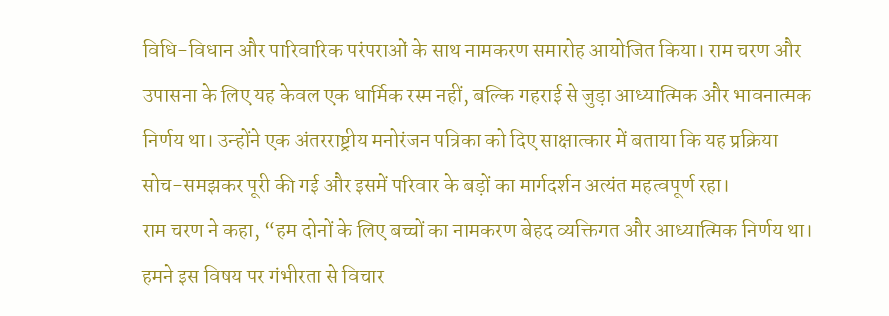विधि-विधान और पारिवारिक परंपराओं के साथ नामकरण समारोह आयोजित किया। राम चरण और उपासना के लिए यह केवल एक धार्मिक रस्म नहीं, बल्कि गहराई से जुड़ा आध्यात्मिक और भावनात्मक निर्णय था। उन्होंने एक अंतरराष्ट्रीय मनोरंजन पत्रिका को दिए साक्षात्कार में बताया कि यह प्रक्रिया सोच-समझकर पूरी की गई और इसमें परिवार के बड़ों का मार्गदर्शन अत्यंत महत्वपूर्ण रहा।
राम चरण ने कहा, “हम दोनों के लिए बच्चों का नामकरण बेहद व्यक्तिगत और आध्यात्मिक निर्णय था। हमने इस विषय पर गंभीरता से विचार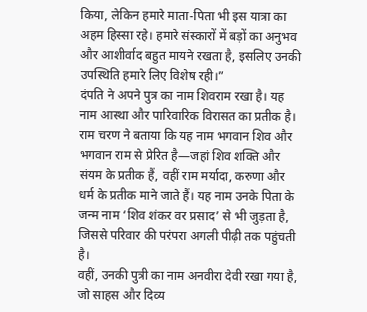किया, लेकिन हमारे माता-पिता भी इस यात्रा का अहम हिस्सा रहे। हमारे संस्कारों में बड़ों का अनुभव और आशीर्वाद बहुत मायने रखता है, इसलिए उनकी उपस्थिति हमारे लिए विशेष रही।”
दंपति ने अपने पुत्र का नाम शिवराम रखा है। यह नाम आस्था और पारिवारिक विरासत का प्रतीक है। राम चरण ने बताया कि यह नाम भगवान शिव और भगवान राम से प्रेरित है—जहां शिव शक्ति और संयम के प्रतीक हैं, वहीं राम मर्यादा, करुणा और धर्म के प्रतीक माने जाते हैं। यह नाम उनके पिता के जन्म नाम ‘शिव शंकर वर प्रसाद’ से भी जुड़ता है, जिससे परिवार की परंपरा अगली पीढ़ी तक पहुंचती है।
वहीं, उनकी पुत्री का नाम अनवीरा देवी रखा गया है, जो साहस और दिव्य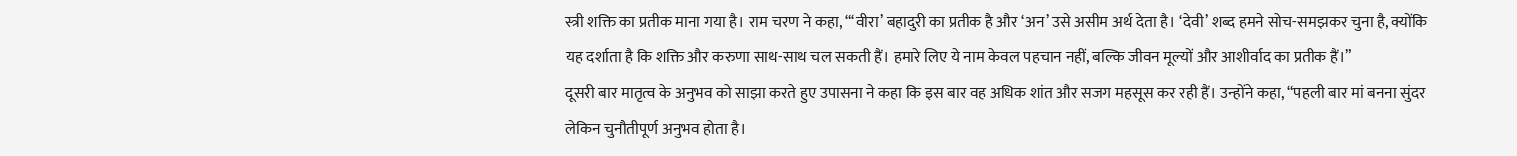स्त्री शक्ति का प्रतीक माना गया है। राम चरण ने कहा, “‘वीरा’ बहादुरी का प्रतीक है और ‘अन’ उसे असीम अर्थ देता है। ‘देवी’ शब्द हमने सोच-समझकर चुना है, क्योंकि यह दर्शाता है कि शक्ति और करुणा साथ-साथ चल सकती हैं। हमारे लिए ये नाम केवल पहचान नहीं, बल्कि जीवन मूल्यों और आशीर्वाद का प्रतीक हैं।”
दूसरी बार मातृत्व के अनुभव को साझा करते हुए उपासना ने कहा कि इस बार वह अधिक शांत और सजग महसूस कर रही हैं। उन्होंने कहा, “पहली बार मां बनना सुंदर लेकिन चुनौतीपूर्ण अनुभव होता है।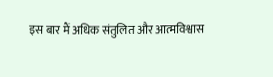इस बार मैं अधिक संतुलित और आत्मविश्वास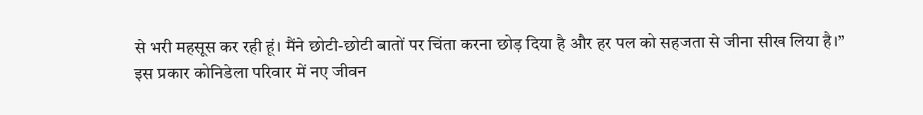से भरी महसूस कर रही हूं। मैंने छोटी-छोटी बातों पर चिंता करना छोड़ दिया है और हर पल को सहजता से जीना सीख लिया है।”
इस प्रकार कोनिडेला परिवार में नए जीवन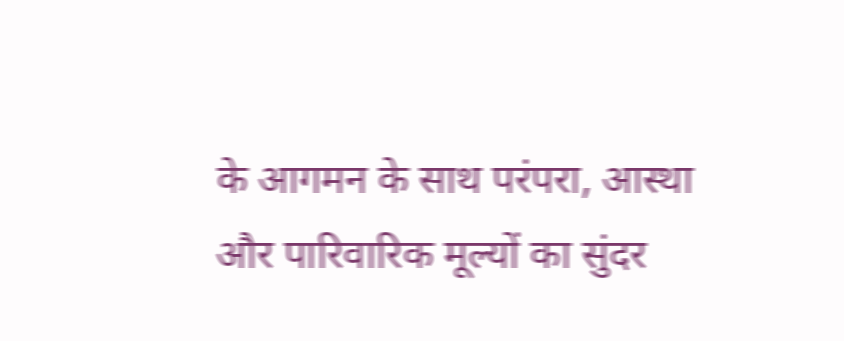के आगमन के साथ परंपरा, आस्था और पारिवारिक मूल्यों का सुंदर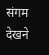संगम देखने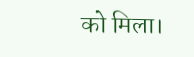को मिला।